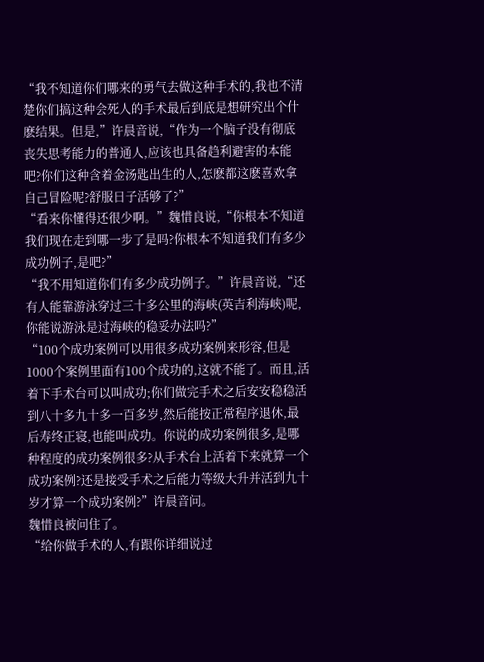“我不知道你们哪来的勇气去做这种手术的,我也不清楚你们搞这种会死人的手术最后到底是想研究出个什麽结果。但是,”许晨音说,“作为一个脑子没有彻底丧失思考能力的普通人,应该也具备趋利避害的本能吧?你们这种含着金汤匙出生的人,怎麽都这麽喜欢拿自己冒险呢?舒服日子活够了?”
“看来你懂得还很少啊。”魏惜良说,“你根本不知道我们现在走到哪一步了是吗?你根本不知道我们有多少成功例子,是吧?”
“我不用知道你们有多少成功例子。”许晨音说,“还有人能靠游泳穿过三十多公里的海峡(英吉利海峡)呢,你能说游泳是过海峡的稳妥办法吗?”
“100个成功案例可以用很多成功案例来形容,但是1000个案例里面有100个成功的,这就不能了。而且,活着下手术台可以叫成功;你们做完手术之后安安稳稳活到八十多九十多一百多岁,然后能按正常程序退休,最后寿终正寝,也能叫成功。你说的成功案例很多,是哪种程度的成功案例很多?从手术台上活着下来就算一个成功案例?还是接受手术之后能力等级大升并活到九十岁才算一个成功案例?”许晨音问。
魏惜良被问住了。
“给你做手术的人,有跟你详细说过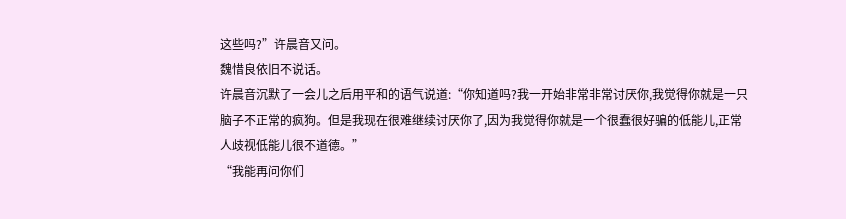这些吗?”许晨音又问。
魏惜良依旧不说话。
许晨音沉默了一会儿之后用平和的语气说道:“你知道吗?我一开始非常非常讨厌你,我觉得你就是一只脑子不正常的疯狗。但是我现在很难继续讨厌你了,因为我觉得你就是一个很蠢很好骗的低能儿,正常人歧视低能儿很不道德。”
“我能再问你们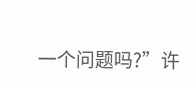一个问题吗?”许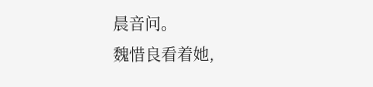晨音问。
魏惜良看着她,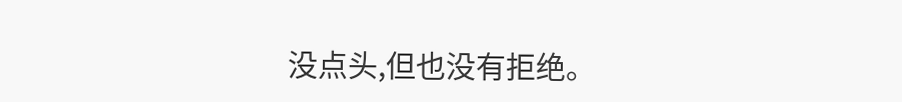没点头,但也没有拒绝。